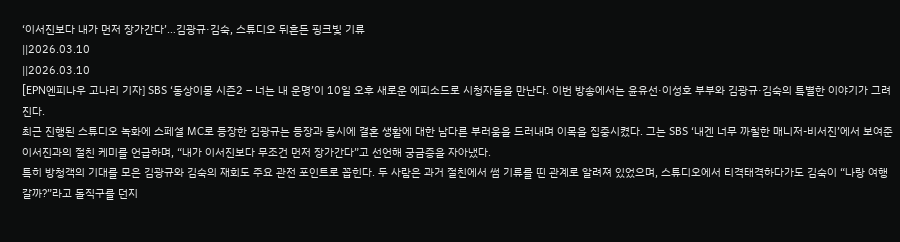‘이서진보다 내가 먼저 장가간다’…김광규·김숙, 스튜디오 뒤흔든 핑크빛 기류
||2026.03.10
||2026.03.10
[EPN엔피나우 고나리 기자] SBS ‘동상이몽 시즌2 – 너는 내 운명’이 10일 오후 새로운 에피소드로 시청자들을 만난다. 이번 방송에서는 윤유선·이성호 부부와 김광규·김숙의 특별한 이야기가 그려진다.
최근 진행된 스튜디오 녹화에 스페셜 MC로 등장한 김광규는 등장과 동시에 결혼 생활에 대한 남다른 부러움을 드러내며 이목을 집중시켰다. 그는 SBS ‘내겐 너무 까칠한 매니저-비서진’에서 보여준 이서진과의 절친 케미를 언급하며, “내가 이서진보다 무조건 먼저 장가간다”고 선언해 궁금증을 자아냈다.
특히 방청객의 기대를 모은 김광규와 김숙의 재회도 주요 관전 포인트로 꼽힌다. 두 사람은 과거 절친에서 썸 기류를 띤 관계로 알려져 있었으며, 스튜디오에서 티격태격하다가도 김숙이 “나랑 여행 갈까?”라고 돌직구를 던지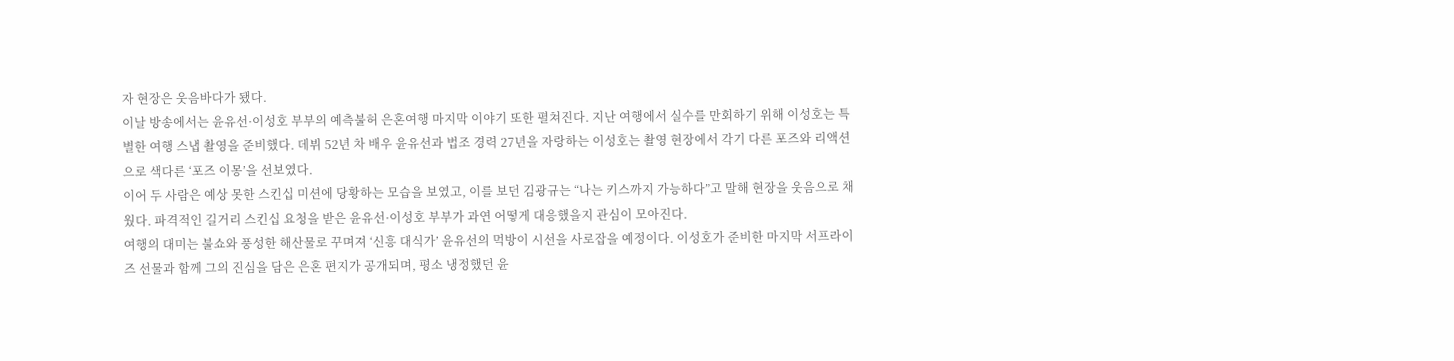자 현장은 웃음바다가 됐다.
이날 방송에서는 윤유선·이성호 부부의 예측불허 은혼여행 마지막 이야기 또한 펼쳐진다. 지난 여행에서 실수를 만회하기 위해 이성호는 특별한 여행 스냅 촬영을 준비했다. 데뷔 52년 차 배우 윤유선과 법조 경력 27년을 자랑하는 이성호는 촬영 현장에서 각기 다른 포즈와 리액션으로 색다른 ‘포즈 이몽’을 선보였다.
이어 두 사람은 예상 못한 스킨십 미션에 당황하는 모습을 보였고, 이를 보던 김광규는 “나는 키스까지 가능하다”고 말해 현장을 웃음으로 채웠다. 파격적인 길거리 스킨십 요청을 받은 윤유선·이성호 부부가 과연 어떻게 대응했을지 관심이 모아진다.
여행의 대미는 불쇼와 풍성한 해산물로 꾸며져 ‘신흥 대식가’ 윤유선의 먹방이 시선을 사로잡을 예정이다. 이성호가 준비한 마지막 서프라이즈 선물과 함께 그의 진심을 담은 은혼 편지가 공개되며, 평소 냉정했던 윤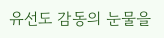유선도 감동의 눈물을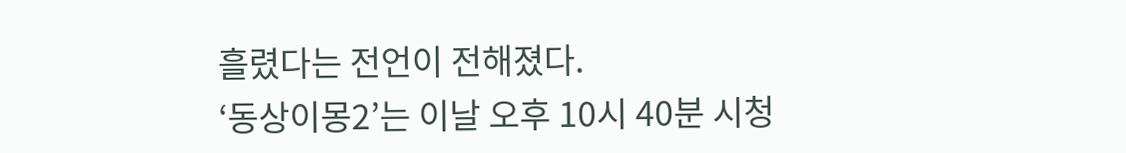흘렸다는 전언이 전해졌다.
‘동상이몽2’는 이날 오후 10시 40분 시청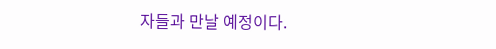자들과 만날 예정이다.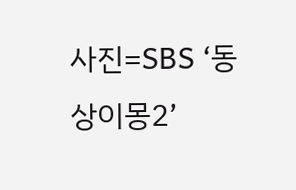사진=SBS ‘동상이몽2’